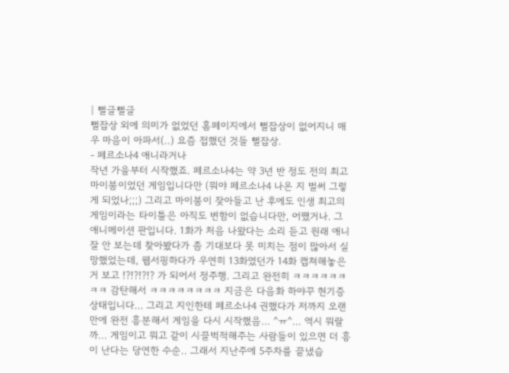| 뻘글뻘글
뻘잡상 외에 의미가 없었던 홈페이지에서 뻘잡상이 없어지니 매우 마음이 아파서(..) 요즘 접했던 것들 뻘잡상.
- 페르소나4 애니라거나
작년 가을부터 시작했죠. 페르소나4는 약 3년 반 정도 전의 최고 마이붐이었던 게임입니다만 (뭐야 페르소나4 나온 지 벌써 그렇게 되었나;;;) 그리고 마이붐이 잦아들고 난 후에도 인생 최고의 게임이라는 타이틀은 아직도 변함이 없습니다만, 어쨌거나. 그 애니메이션 판입니다. 1화가 처음 나왔다는 소리 듣고 원래 애니 잘 안 보는데 찾아봤다가 좀 기대보다 못 미치는 점이 많아서 실망했었는데, 웹서핑하다가 우연히 13화였던가 14화 캡쳐해놓은 거 보고 !?!?!?!? 가 되어서 정주행. 그리고 완전히 ㅋㅋㅋㅋㅋㅋㅋㅋ 감탄해서 ㅋㅋㅋㅋㅋㅋㅋㅋ 지금은 다음화 하야꾸 현기증 상태입니다... 그리고 지인한테 페르소나4 권했다가 저까지 오랜만에 완전 흥분해서 게임을 다시 시작했음... ^ㅠ^... 역시 뭐랄까... 게임이고 뭐고 같이 시끌벅적해주는 사람들이 있으면 더 흥이 난다는 당연한 수순.. 그래서 지난주에 5주차를 끝냈습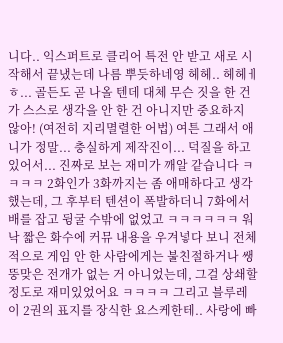니다.. 익스퍼트로 클리어 특전 안 받고 새로 시작해서 끝냈는데 나름 뿌듯하네영 헤헤.. 헤헤ㅔㅎ... 골든도 곧 나올 텐데 대체 무슨 짓을 한 건가 스스로 생각을 안 한 건 아니지만 중요하지 않아! (여전히 지리멸렬한 어법) 여튼 그래서 애니가 정말... 충실하게 제작진이... 덕질을 하고 있어서... 진짜로 보는 재미가 깨알 같습니다 ㅋㅋㅋㅋ 2화인가 3화까지는 좀 애매하다고 생각했는데, 그 후부터 텐션이 폭발하더니 7화에서 배를 잡고 뒹굴 수밖에 없었고 ㅋㅋㅋㅋㅋㅋ 워낙 짧은 화수에 커뮤 내용을 우겨넣다 보니 전체적으로 게임 안 한 사람에게는 불친절하거나 쌩뚱맞은 전개가 없는 거 아니었는데, 그걸 상쇄할 정도로 재미있었어요 ㅋㅋㅋㅋ 그리고 블루레이 2권의 표지를 장식한 요스케한테.. 사랑에 빠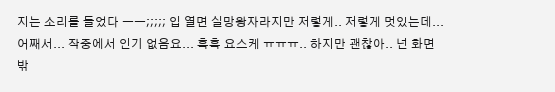지는 소리를 들었다 ㅡㅡ;;;;; 입 열면 실망왕자라지만 저렇게.. 저렇게 멋있는데... 어째서... 작중에서 인기 없음요... 흑흑 요스케 ㅠㅠㅠ.. 하지만 괜찮아.. 넌 화면 밖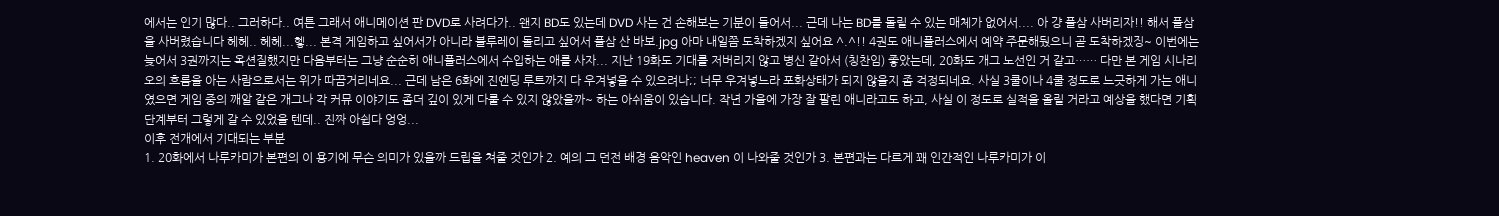에서는 인기 많다.. 그러하다.. 여튼 그래서 애니메이션 판 DVD로 사려다가.. 왠지 BD도 있는데 DVD 사는 건 손해보는 기분이 들어서... 근데 나는 BD를 돌릴 수 있는 매체가 없어서.... 아 걍 플삼 사버리자!! 해서 플삼을 사버렸습니다 헤헤.. 헤헤...헿... 본격 게임하고 싶어서가 아니라 블루레이 돌리고 싶어서 플삼 산 바보.jpg 아마 내일쯤 도착하겠지 싶어요 ^.^!! 4권도 애니플러스에서 예약 주문해뒀으니 곧 도착하겠징~ 이번에는 늦어서 3권까지는 옥션질했지만 다음부터는 그냥 순순히 애니플러스에서 수입하는 애를 사자... 지난 19화도 기대를 저버리지 않고 병신 같아서 (칭찬임) 좋았는데, 20화도 개그 노선인 거 같고…… 다만 본 게임 시나리오의 흐름을 아는 사람으로서는 위가 따끔거리네요... 근데 남은 6화에 진엔딩 루트까지 다 우겨넣을 수 있으려나;; 너무 우겨넣느라 포화상태가 되지 않을지 좀 걱정되네요. 사실 3쿨이나 4쿨 정도로 느긋하게 가는 애니였으면 게임 중의 깨알 같은 개그나 각 커뮤 이야기도 좀더 깊이 있게 다룰 수 있지 않았을까~ 하는 아쉬움이 있습니다. 작년 가을에 가장 잘 팔린 애니라고도 하고, 사실 이 정도로 실적을 올릴 거라고 예상을 했다면 기획 단계부터 그렇게 갈 수 있었을 텐데.. 진짜 아쉽다 엉엉...
이후 전개에서 기대되는 부분
1. 20화에서 나루카미가 본편의 이 용기에 무슨 의미가 있을까 드립을 쳐줄 것인가 2. 예의 그 던전 배경 음악인 heaven 이 나와줄 것인가 3. 본편과는 다르게 꽤 인간적인 나루카미가 이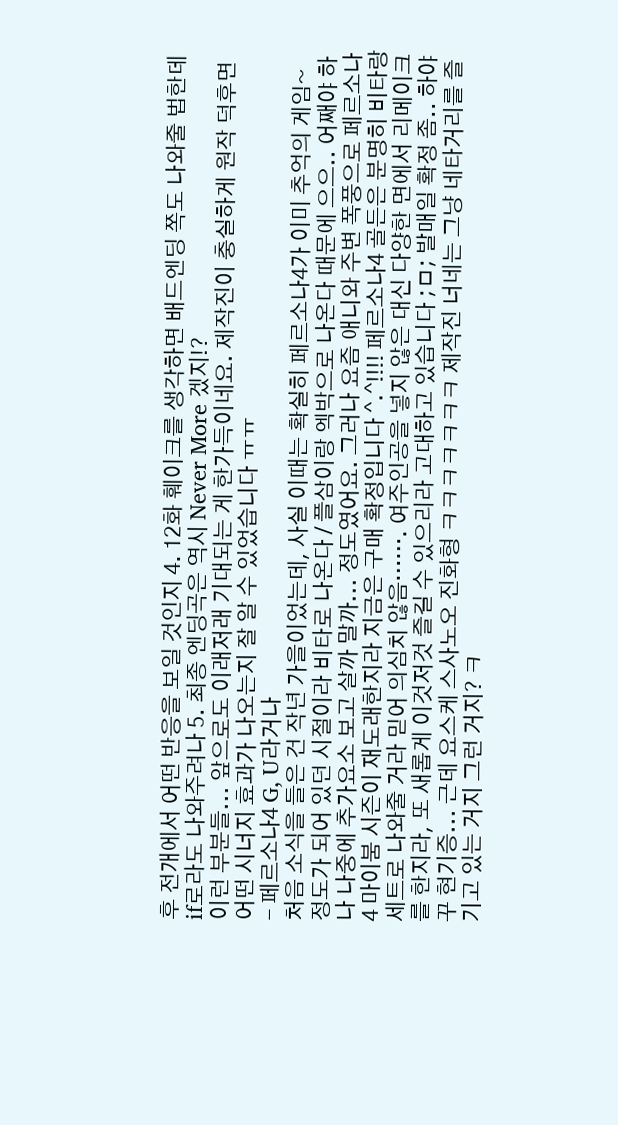후 전개에서 어떤 반응을 보일 것인지 4. 12화 훼이크를 생각하면 배드엔딩 쪽도 나와줄 법한데 if로라도 나와주려나 5. 최종 엔딩곡은 역시 Never More 겠지!?
이런 부분들... 앞으로도 이래저래 기대되는 게 한가득이네요. 제작진이 충실하게 원작 덕후면 어떤 시너지 효과가 나오는지 잘 알 수 있었습니다 ㅠㅠ
- 페르소나4 G, U라거나
처음 소식을 들은 건 작년 가을이었는데, 사실 이때는 확실히 페르소나4가 이미 추억의 게임~ 정도가 되어 있던 시절이라 비타로 나온다 / 플삼이랑 엑박으로 나온다 때문에 으으.. 어째야 하나 나중에 추가요소 보고 살까 말까... 정도였어요. 그러나 요즘 애니와 주변 폭풍으로 페르소나4 마이붐 시즌이 재도래한지라 지금은 구매 확정입니다 ^.^!!!! 페르소나4 골든은 분명히 비타랑 세트로 나와줄 거라 믿어 의심치 않음……. 여주인공을 넣지 않은 대신 다양한 면에서 리메이크를 한지라, 또 새롭게 이것저것 즐길 수 있으리라 고대하고 있습니다 ;ㅁ; 발매일 확정 좀.. 하야꾸 현기증... 근데 요스케 스사노오 진화형 ㅋㅋㅋㅋㅋㅋㅋ 제작진 너네는 그냥 네타거리를 즐기고 있는 거지 그런 거지? ㅋ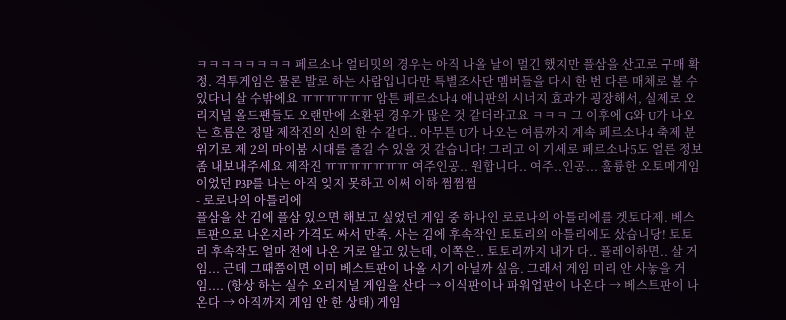ㅋㅋㅋㅋㅋㅋㅋㅋ 페르소나 얼티밋의 경우는 아직 나올 날이 멀긴 했지만 플삼을 산고로 구매 확정. 격투게임은 물론 발로 하는 사람입니다만 특별조사단 멤버들을 다시 한 번 다른 매체로 볼 수 있다니 살 수밖에요 ㅠㅠㅠㅠㅠㅠ 암튼 페르소나4 애니판의 시너지 효과가 굉장해서, 실제로 오리지널 올드팬들도 오랜만에 소환된 경우가 많은 것 같더라고요 ㅋㅋㅋ 그 이후에 G와 U가 나오는 흐름은 정말 제작진의 신의 한 수 같다.. 아무튼 U가 나오는 여름까지 계속 페르소나4 축제 분위기로 제 2의 마이붐 시대를 즐길 수 있을 것 같습니다! 그리고 이 기세로 페르소나5도 얼른 정보 좀 내보내주세요 제작진 ㅠㅠㅠㅠㅠㅠㅠ 여주인공.. 원합니다.. 여주..인공... 훌륭한 오토메게임이었던 P3P를 나는 아직 잊지 못하고 이써 이하 쩜쩜쩜
- 로로나의 아틀리에
플삼을 산 김에 플삼 있으면 해보고 싶었던 게임 중 하나인 로로나의 아틀리에를 겟토다제. 베스트판으로 나온지라 가격도 싸서 만족. 사는 김에 후속작인 토토리의 아틀리에도 샀습니당! 토토리 후속작도 얼마 전에 나온 거로 알고 있는데, 이쪽은.. 토토리까지 내가 다.. 플레이하면.. 살 거임... 근데 그때쯤이면 이미 베스트판이 나올 시기 아닐까 싶음. 그래서 게임 미리 안 사놓을 거임.... (항상 하는 실수 오리지널 게임을 산다 → 이식판이나 파워업판이 나온다 → 베스트판이 나온다 → 아직까지 게임 안 한 상태) 게임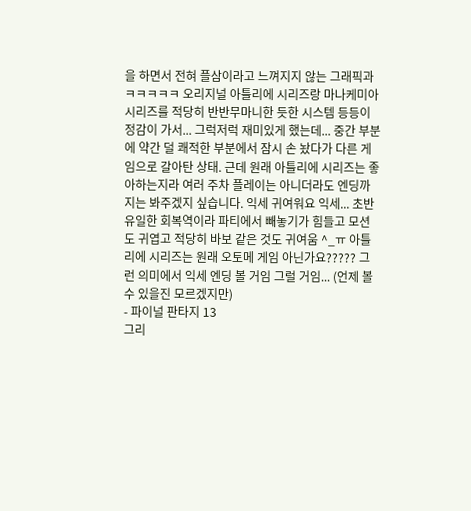을 하면서 전혀 플삼이라고 느껴지지 않는 그래픽과 ㅋㅋㅋㅋㅋ 오리지널 아틀리에 시리즈랑 마나케미아 시리즈를 적당히 반반무마니한 듯한 시스템 등등이 정감이 가서... 그럭저럭 재미있게 했는데... 중간 부분에 약간 덜 쾌적한 부분에서 잠시 손 놨다가 다른 게임으로 갈아탄 상태. 근데 원래 아틀리에 시리즈는 좋아하는지라 여러 주차 플레이는 아니더라도 엔딩까지는 봐주겠지 싶습니다. 익세 귀여워요 익세... 초반 유일한 회복역이라 파티에서 빼놓기가 힘들고 모션도 귀엽고 적당히 바보 같은 것도 귀여움 ^_ㅠ 아틀리에 시리즈는 원래 오토메 게임 아닌가요????? 그런 의미에서 익세 엔딩 볼 거임 그럴 거임... (언제 볼 수 있을진 모르겠지만)
- 파이널 판타지 13
그리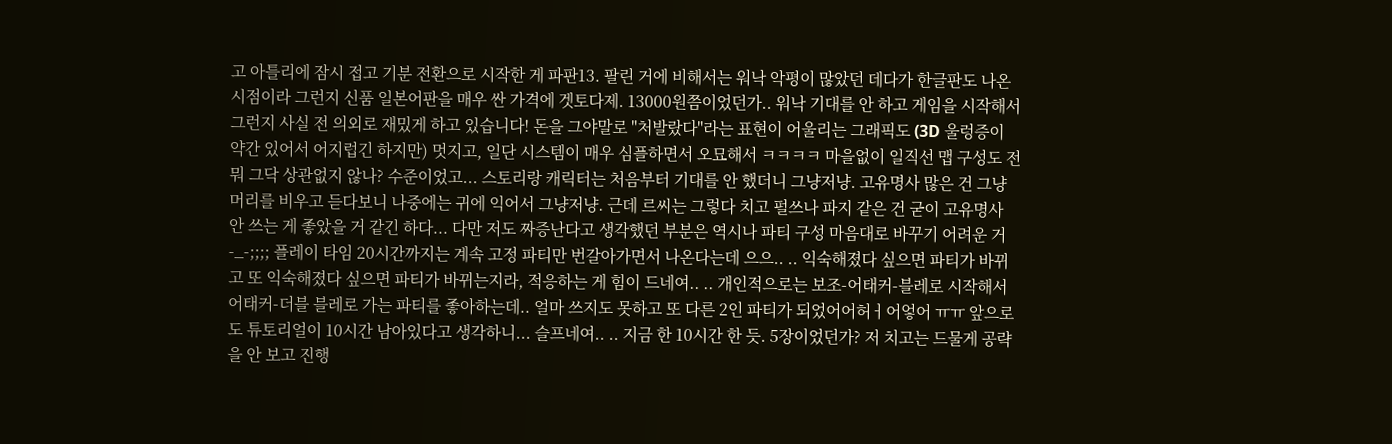고 아틀리에 잠시 접고 기분 전환으로 시작한 게 파판13. 팔린 거에 비해서는 워낙 악평이 많았던 데다가 한글판도 나온 시점이라 그런지 신품 일본어판을 매우 싼 가격에 겟토다제. 13000원쯤이었던가.. 워낙 기대를 안 하고 게임을 시작해서 그런지 사실 전 의외로 재밌게 하고 있습니다! 돈을 그야말로 "처발랐다"라는 표현이 어울리는 그래픽도 (3D 울렁증이 약간 있어서 어지럽긴 하지만) 멋지고, 일단 시스템이 매우 심플하면서 오묘해서 ㅋㅋㅋㅋ 마을없이 일직선 맵 구성도 전 뭐 그닥 상관없지 않나? 수준이었고... 스토리랑 캐릭터는 처음부터 기대를 안 했더니 그냥저냥. 고유명사 많은 건 그냥 머리를 비우고 듣다보니 나중에는 귀에 익어서 그냥저냥. 근데 르씨는 그렇다 치고 펄쓰나 파지 같은 건 굳이 고유명사 안 쓰는 게 좋았을 거 같긴 하다... 다만 저도 짜증난다고 생각했던 부분은 역시나 파티 구성 마음대로 바꾸기 어려운 거 -_-;;;; 플레이 타임 20시간까지는 계속 고정 파티만 번갈아가면서 나온다는데 으으.. .. 익숙해졌다 싶으면 파티가 바뀌고 또 익숙해졌다 싶으면 파티가 바뀌는지라, 적응하는 게 힘이 드네여.. .. 개인적으로는 보조-어태커-블레로 시작해서 어태커-더블 블레로 가는 파티를 좋아하는데.. 얼마 쓰지도 못하고 또 다른 2인 파티가 되었어어허ㅓ어엏어 ㅠㅠ 앞으로도 튜토리얼이 10시간 남아있다고 생각하니... 슬프네여.. .. 지금 한 10시간 한 듯. 5장이었던가? 저 치고는 드물게 공략을 안 보고 진행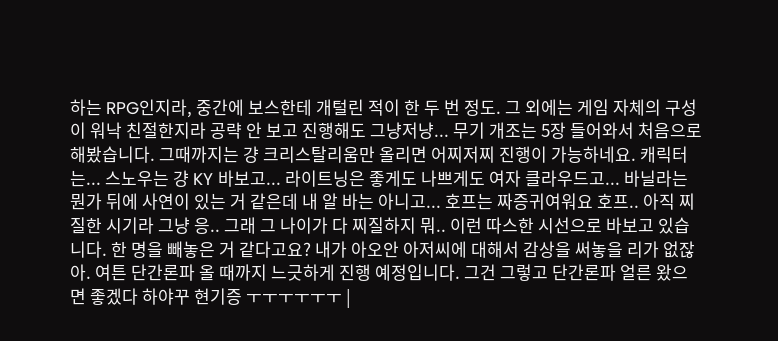하는 RPG인지라, 중간에 보스한테 개털린 적이 한 두 번 정도. 그 외에는 게임 자체의 구성이 워낙 친절한지라 공략 안 보고 진행해도 그냥저냥... 무기 개조는 5장 들어와서 처음으로 해봤습니다. 그때까지는 걍 크리스탈리움만 올리면 어찌저찌 진행이 가능하네요. 캐릭터는... 스노우는 걍 KY 바보고... 라이트닝은 좋게도 나쁘게도 여자 클라우드고... 바닐라는 뭔가 뒤에 사연이 있는 거 같은데 내 알 바는 아니고... 호프는 짜증귀여워요 호프.. 아직 찌질한 시기라 그냥 응.. 그래 그 나이가 다 찌질하지 뭐.. 이런 따스한 시선으로 바보고 있습니다. 한 명을 빼놓은 거 같다고요? 내가 아오안 아저씨에 대해서 감상을 써놓을 리가 없잖아. 여튼 단간론파 올 때까지 느긋하게 진행 예정입니다. 그건 그렇고 단간론파 얼른 왔으면 좋겠다 하야꾸 현기증 ㅜㅜㅜㅜㅜㅜ |